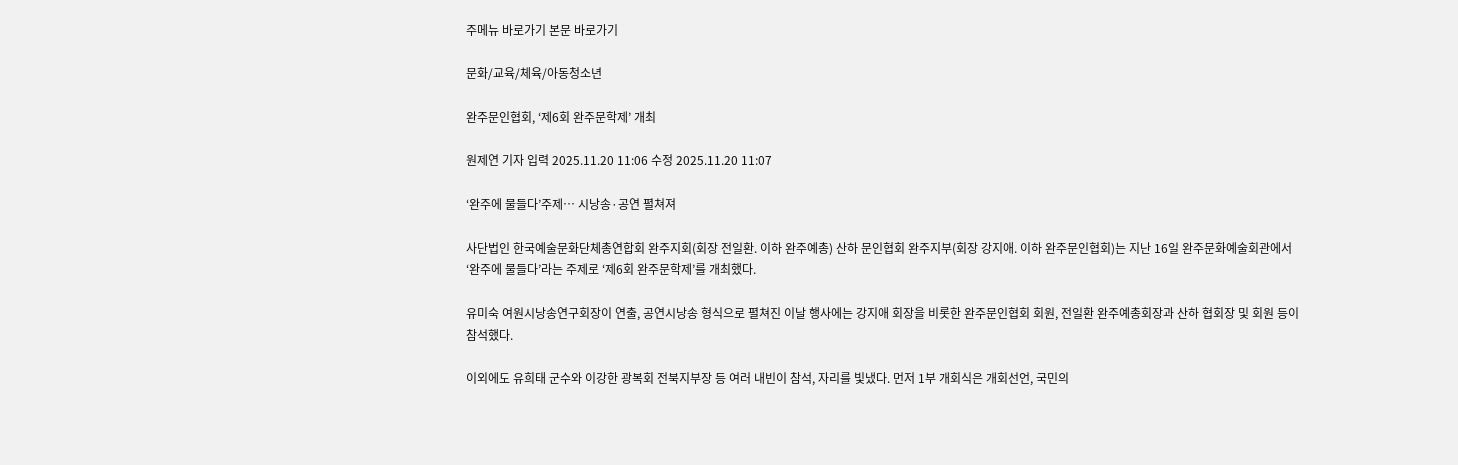주메뉴 바로가기 본문 바로가기

문화/교육/체육/아동청소년

완주문인협회, ‘제6회 완주문학제’ 개최

원제연 기자 입력 2025.11.20 11:06 수정 2025.11.20 11:07

‘완주에 물들다’주제… 시낭송·공연 펼쳐져

사단법인 한국예술문화단체총연합회 완주지회(회장 전일환. 이하 완주예총) 산하 문인협회 완주지부(회장 강지애. 이하 완주문인협회)는 지난 16일 완주문화예술회관에서 ‘완주에 물들다’라는 주제로 ‘제6회 완주문학제’를 개최했다.

유미숙 여원시낭송연구회장이 연출, 공연시낭송 형식으로 펼쳐진 이날 행사에는 강지애 회장을 비롯한 완주문인협회 회원, 전일환 완주예총회장과 산하 협회장 및 회원 등이 참석했다.

이외에도 유희태 군수와 이강한 광복회 전북지부장 등 여러 내빈이 참석, 자리를 빛냈다. 먼저 1부 개회식은 개회선언, 국민의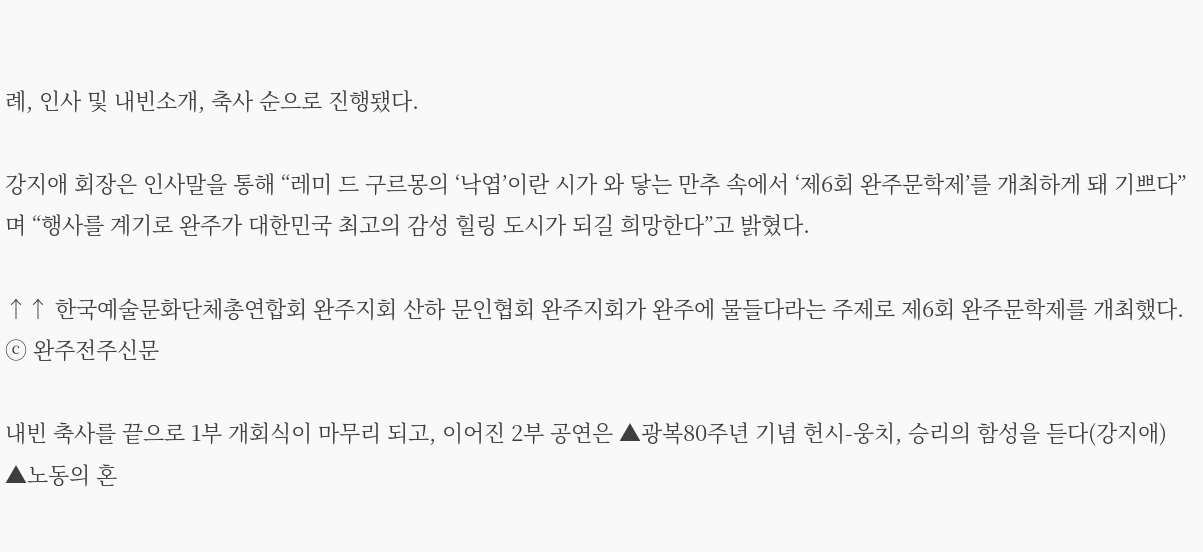례, 인사 및 내빈소개, 축사 순으로 진행됐다.

강지애 회장은 인사말을 통해 “레미 드 구르몽의 ‘낙엽’이란 시가 와 닿는 만추 속에서 ‘제6회 완주문학제’를 개최하게 돼 기쁘다”며 “행사를 계기로 완주가 대한민국 최고의 감성 힐링 도시가 되길 희망한다”고 밝혔다.

↑↑ 한국예술문화단체총연합회 완주지회 산하 문인협회 완주지회가 완주에 물들다라는 주제로 제6회 완주문학제를 개최했다.
ⓒ 완주전주신문

내빈 축사를 끝으로 1부 개회식이 마무리 되고, 이어진 2부 공연은 ▲광복80주년 기념 헌시-웅치, 승리의 함성을 듣다(강지애) ▲노동의 혼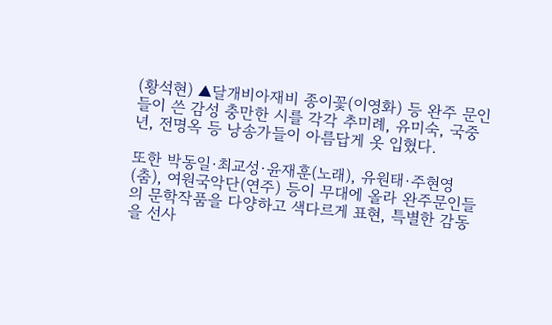(황석현) ▲달개비아재비 종이꽃(이영화) 등 완주 문인들이 쓴 감성 충만한 시를 각각 추미례, 유미숙, 국중년, 전명옥 등 낭송가들이 아름답게 옷 입혔다.

또한 박동일·최교성·윤재훈(노래), 유원태·주현영(춤), 여원국악단(연주) 등이 무대에 올라 완주문인들의 문학작품을 다양하고 색다르게 표현, 특별한 감동을 선사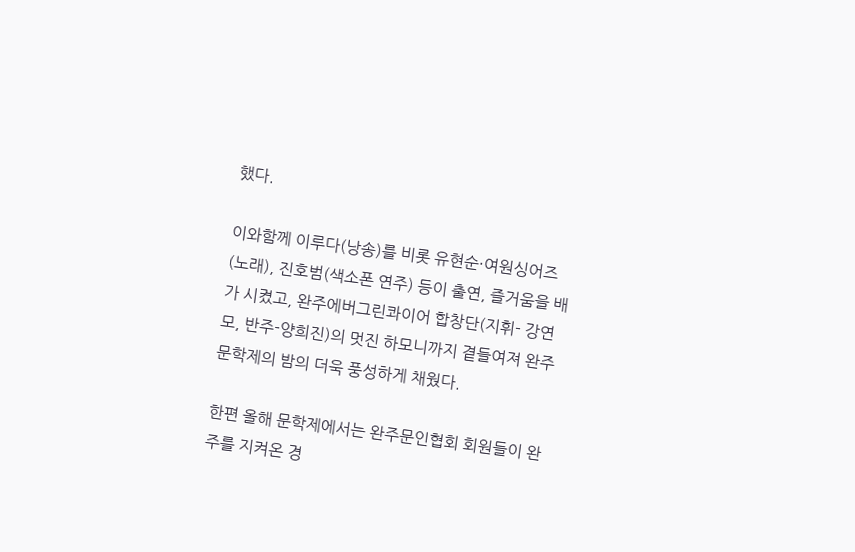했다.

이와함께 이루다(낭송)를 비롯 유현순·여원싱어즈(노래), 진호범(색소폰 연주) 등이 출연, 즐거움을 배가 시켰고, 완주에버그린콰이어 합창단(지휘- 강연모, 반주-양희진)의 멋진 하모니까지 곁들여져 완주문학제의 밤의 더욱 풍성하게 채웠다.

한편 올해 문학제에서는 완주문인협회 회원들이 완주를 지켜온 경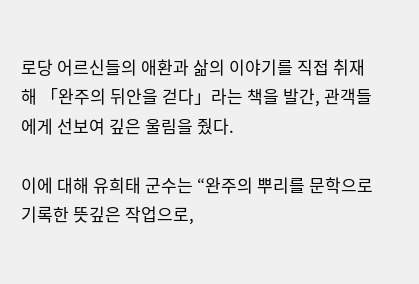로당 어르신들의 애환과 삶의 이야기를 직접 취재해 「완주의 뒤안을 걷다」라는 책을 발간, 관객들에게 선보여 깊은 울림을 줬다.

이에 대해 유희태 군수는 “완주의 뿌리를 문학으로 기록한 뜻깊은 작업으로,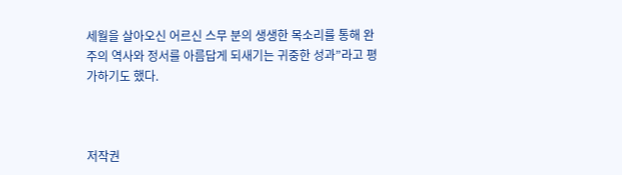세월을 살아오신 어르신 스무 분의 생생한 목소리를 통해 완주의 역사와 정서를 아름답게 되새기는 귀중한 성과”라고 평가하기도 했다.



저작권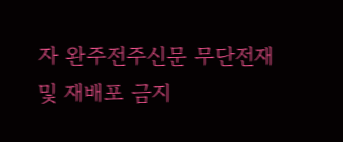자 완주전주신문 무단전재 및 재배포 금지